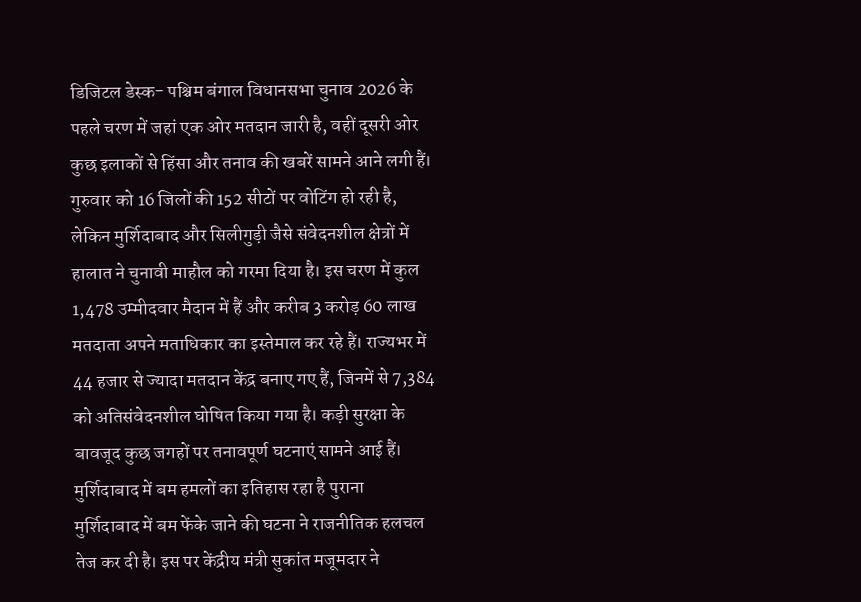डिजिटल डेस्क- पश्चिम बंगाल विधानसभा चुनाव 2026 के पहले चरण में जहां एक ओर मतदान जारी है, वहीं दूसरी ओर कुछ इलाकों से हिंसा और तनाव की खबरें सामने आने लगी हैं। गुरुवार को 16 जिलों की 152 सीटों पर वोटिंग हो रही है, लेकिन मुर्शिदाबाद और सिलीगुड़ी जैसे संवेदनशील क्षेत्रों में हालात ने चुनावी माहौल को गरमा दिया है। इस चरण में कुल 1,478 उम्मीदवार मैदान में हैं और करीब 3 करोड़ 60 लाख मतदाता अपने मताधिकार का इस्तेमाल कर रहे हैं। राज्यभर में 44 हजार से ज्यादा मतदान केंद्र बनाए गए हैं, जिनमें से 7,384 को अतिसंवेदनशील घोषित किया गया है। कड़ी सुरक्षा के बावजूद कुछ जगहों पर तनावपूर्ण घटनाएं सामने आई हैं।
मुर्शिदाबाद में बम हमलों का इतिहास रहा है पुराना
मुर्शिदाबाद में बम फेंके जाने की घटना ने राजनीतिक हलचल तेज कर दी है। इस पर केंद्रीय मंत्री सुकांत मजूमदार ने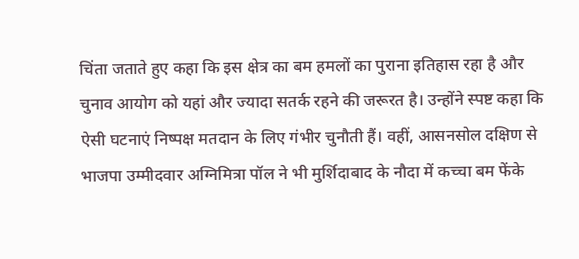चिंता जताते हुए कहा कि इस क्षेत्र का बम हमलों का पुराना इतिहास रहा है और चुनाव आयोग को यहां और ज्यादा सतर्क रहने की जरूरत है। उन्होंने स्पष्ट कहा कि ऐसी घटनाएं निष्पक्ष मतदान के लिए गंभीर चुनौती हैं। वहीं, आसनसोल दक्षिण से भाजपा उम्मीदवार अग्निमित्रा पॉल ने भी मुर्शिदाबाद के नौदा में कच्चा बम फेंके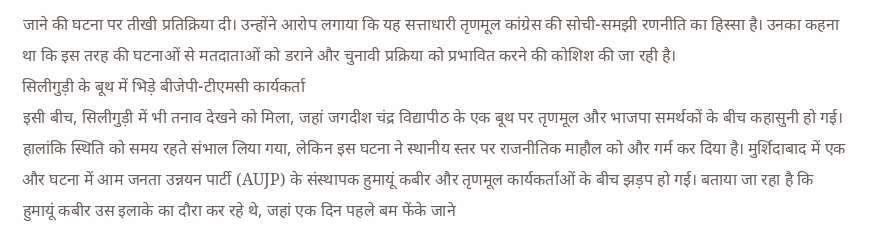जाने की घटना पर तीखी प्रतिक्रिया दी। उन्होंने आरोप लगाया कि यह सत्ताधारी तृणमूल कांग्रेस की सोची-समझी रणनीति का हिस्सा है। उनका कहना था कि इस तरह की घटनाओं से मतदाताओं को डराने और चुनावी प्रक्रिया को प्रभावित करने की कोशिश की जा रही है।
सिलीगुड़ी के बूथ में भिड़े बीजेपी-टीएमसी कार्यकर्ता
इसी बीच, सिलीगुड़ी में भी तनाव देखने को मिला, जहां जगदीश चंद्र विद्यापीठ के एक बूथ पर तृणमूल और भाजपा समर्थकों के बीच कहासुनी हो गई। हालांकि स्थिति को समय रहते संभाल लिया गया, लेकिन इस घटना ने स्थानीय स्तर पर राजनीतिक माहौल को और गर्म कर दिया है। मुर्शिदाबाद में एक और घटना में आम जनता उन्नयन पार्टी (AUJP) के संस्थापक हुमायूं कबीर और तृणमूल कार्यकर्ताओं के बीच झड़प हो गई। बताया जा रहा है कि हुमायूं कबीर उस इलाके का दौरा कर रहे थे, जहां एक दिन पहले बम फेंके जाने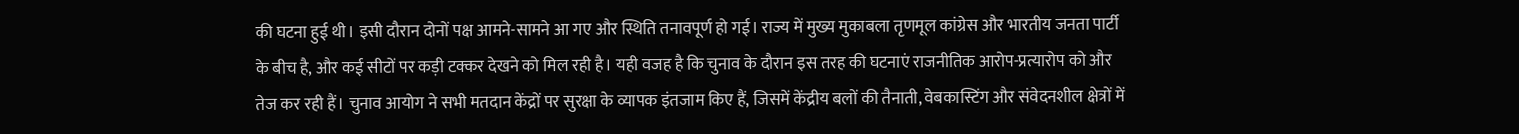की घटना हुई थी। इसी दौरान दोनों पक्ष आमने-सामने आ गए और स्थिति तनावपूर्ण हो गई। राज्य में मुख्य मुकाबला तृणमूल कांग्रेस और भारतीय जनता पार्टी के बीच है, और कई सीटों पर कड़ी टक्कर देखने को मिल रही है। यही वजह है कि चुनाव के दौरान इस तरह की घटनाएं राजनीतिक आरोप-प्रत्यारोप को और तेज कर रही हैं। चुनाव आयोग ने सभी मतदान केंद्रों पर सुरक्षा के व्यापक इंतजाम किए हैं, जिसमें केंद्रीय बलों की तैनाती, वेबकास्टिंग और संवेदनशील क्षेत्रों में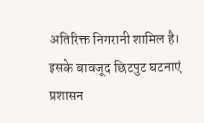अतिरिक्त निगरानी शामिल है। इसके बावजूद छिटपुट घटनाएं प्रशासन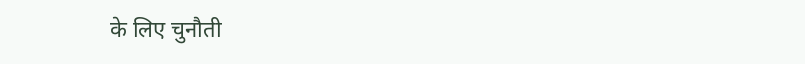के लिए चुनौती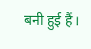बनी हुई हैं।